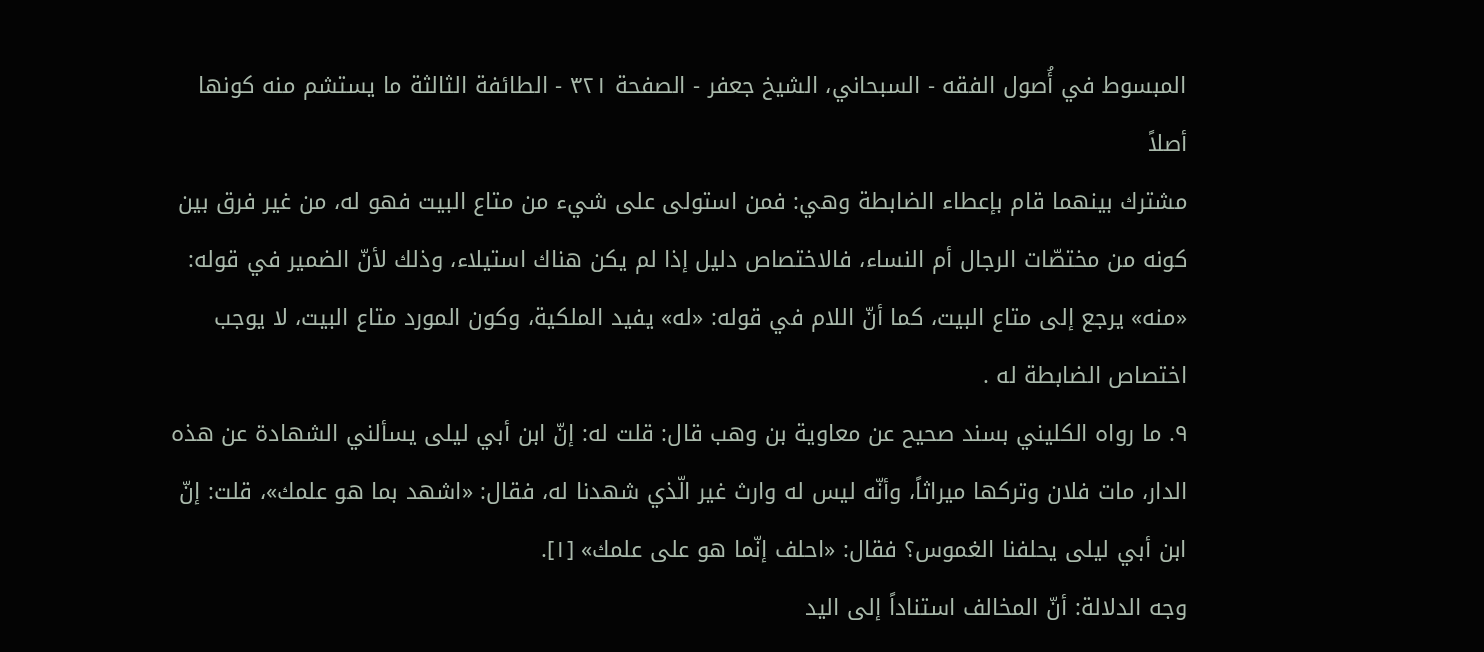المبسوط في أُصول الفقه - السبحاني، الشيخ جعفر - الصفحة ٣٢١ - الطائفة الثالثة ما يستشم منه كونها أصلاً
مشترك بينهما قام بإعطاء الضابطة وهي: فمن استولى على شيء من متاع البيت فهو له، من غير فرق بين كونه من مختصّات الرجال أم النساء، فالاختصاص دليل إذا لم يكن هناك استيلاء، وذلك لأنّ الضمير في قوله: «منه» يرجع إلى متاع البيت، كما أنّ اللام في قوله: «له» يفيد الملكية، وكون المورد متاع البيت، لا يوجب اختصاص الضابطة له .
٩. ما رواه الكليني بسند صحيح عن معاوية بن وهب قال: قلت له: إنّ ابن أبي ليلى يسألني الشهادة عن هذه الدار، مات فلان وتركها ميراثاً، وأنّه ليس له وارث غير الّذي شهدنا له، فقال: «اشهد بما هو علمك»، قلت: إنّ ابن أبي ليلى يحلفنا الغموس؟ فقال: «احلف إنّما هو على علمك» [١].
وجه الدلالة: أنّ المخالف استناداً إلى اليد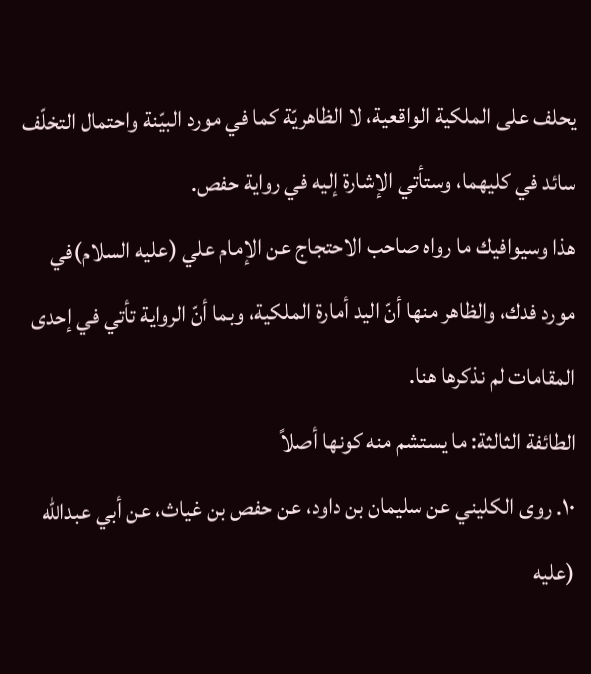يحلف على الملكية الواقعية، لا الظاهريّة كما في مورد البيّنة واحتمال التخلّف سائد في كليهما، وستأتي الإشارة إليه في رواية حفص.
هذا وسيوافيك ما رواه صاحب الاحتجاج عن الإمام علي (عليه السلام)في مورد فدك، والظاهر منها أنّ اليد أمارة الملكية، وبما أنّ الرواية تأتي في إحدى المقامات لم نذكرها هنا.
الطائفة الثالثة: ما يستشم منه كونها أصلاً
١٠. روى الكليني عن سليمان بن داود، عن حفص بن غياث، عن أبي عبدالله (عليه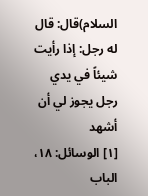السلام)قال: قال له رجل: إذا رأيت شيئاً في يدي رجل يجوز لي أن أشهد
[١] الوسائل: ١٨، الباب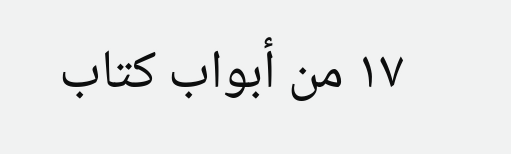١٧ من أبواب كتاب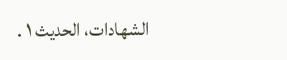الشهادات، الحديث ١ .